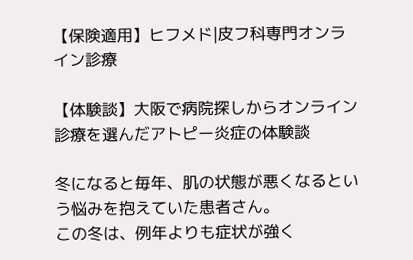【保険適用】ヒフメド|皮フ科専門オンライン診療

【体験談】大阪で病院探しからオンライン診療を選んだアトピー炎症の体験談

冬になると毎年、肌の状態が悪くなるという悩みを抱えていた患者さん。
この冬は、例年よりも症状が強く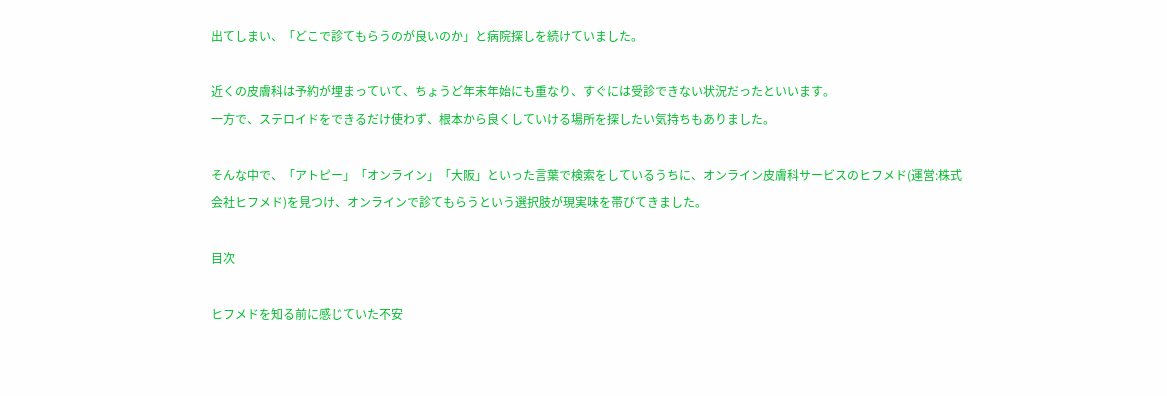出てしまい、「どこで診てもらうのが良いのか」と病院探しを続けていました。

近くの皮膚科は予約が埋まっていて、ちょうど年末年始にも重なり、すぐには受診できない状況だったといいます。
一方で、ステロイドをできるだけ使わず、根本から良くしていける場所を探したい気持ちもありました。

そんな中で、「アトピー」「オンライン」「大阪」といった言葉で検索をしているうちに、オンライン皮膚科サービスのヒフメド(運営:株式会社ヒフメド)を見つけ、オンラインで診てもらうという選択肢が現実味を帯びてきました。

目次

ヒフメドを知る前に感じていた不安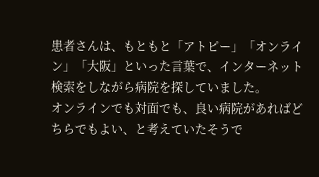患者さんは、もともと「アトピー」「オンライン」「大阪」といった言葉で、インターネット検索をしながら病院を探していました。
オンラインでも対面でも、良い病院があればどちらでもよい、と考えていたそうで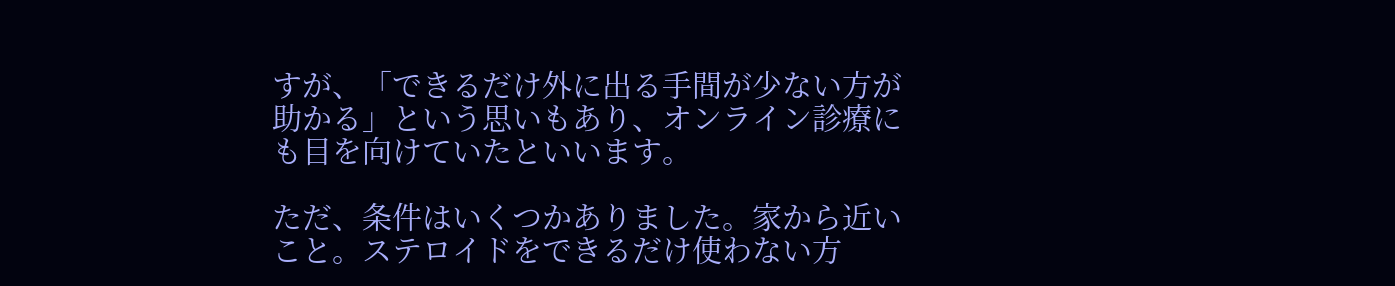すが、「できるだけ外に出る手間が少ない方が助かる」という思いもあり、オンライン診療にも目を向けていたといいます。

ただ、条件はいくつかありました。家から近いこと。ステロイドをできるだけ使わない方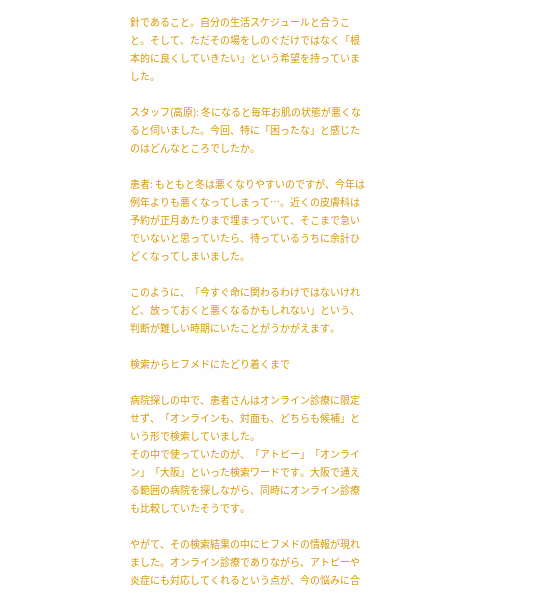針であること。自分の生活スケジュールと合うこと。そして、ただその場をしのぐだけではなく「根本的に良くしていきたい」という希望を持っていました。

スタッフ(高原): 冬になると毎年お肌の状態が悪くなると伺いました。今回、特に「困ったな」と感じたのはどんなところでしたか。

患者: もともと冬は悪くなりやすいのですが、今年は例年よりも悪くなってしまって…。近くの皮膚科は予約が正月あたりまで埋まっていて、そこまで急いでいないと思っていたら、待っているうちに余計ひどくなってしまいました。

このように、「今すぐ命に関わるわけではないけれど、放っておくと悪くなるかもしれない」という、判断が難しい時期にいたことがうかがえます。

検索からヒフメドにたどり着くまで

病院探しの中で、患者さんはオンライン診療に限定せず、「オンラインも、対面も、どちらも候補」という形で検索していました。
その中で使っていたのが、「アトピー」「オンライン」「大阪」といった検索ワードです。大阪で通える範囲の病院を探しながら、同時にオンライン診療も比較していたそうです。

やがて、その検索結果の中にヒフメドの情報が現れました。オンライン診療でありながら、アトピーや炎症にも対応してくれるという点が、今の悩みに合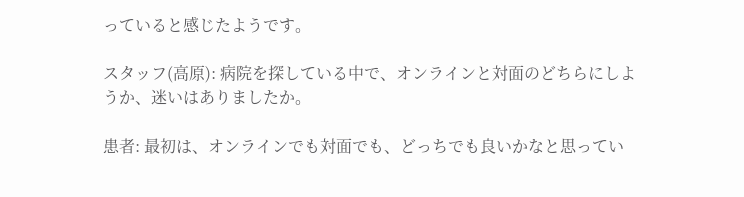っていると感じたようです。

スタッフ(高原): 病院を探している中で、オンラインと対面のどちらにしようか、迷いはありましたか。

患者: 最初は、オンラインでも対面でも、どっちでも良いかなと思ってい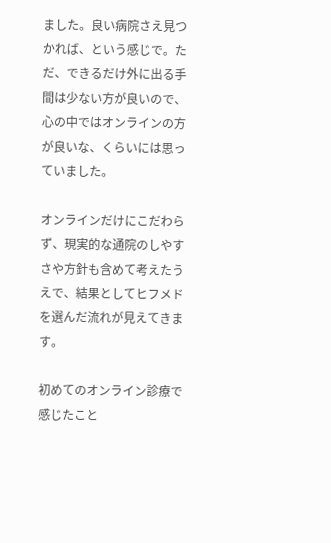ました。良い病院さえ見つかれば、という感じで。ただ、できるだけ外に出る手間は少ない方が良いので、心の中ではオンラインの方が良いな、くらいには思っていました。

オンラインだけにこだわらず、現実的な通院のしやすさや方針も含めて考えたうえで、結果としてヒフメドを選んだ流れが見えてきます。

初めてのオンライン診療で感じたこと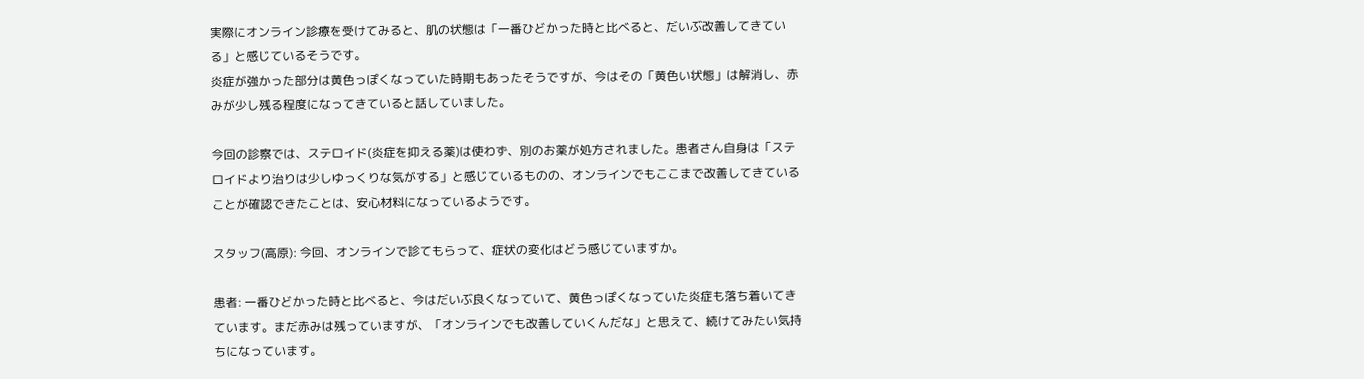実際にオンライン診療を受けてみると、肌の状態は「一番ひどかった時と比べると、だいぶ改善してきている」と感じているそうです。
炎症が強かった部分は黄色っぽくなっていた時期もあったそうですが、今はその「黄色い状態」は解消し、赤みが少し残る程度になってきていると話していました。

今回の診察では、ステロイド(炎症を抑える薬)は使わず、別のお薬が処方されました。患者さん自身は「ステロイドより治りは少しゆっくりな気がする」と感じているものの、オンラインでもここまで改善してきていることが確認できたことは、安心材料になっているようです。

スタッフ(高原): 今回、オンラインで診てもらって、症状の変化はどう感じていますか。

患者: 一番ひどかった時と比べると、今はだいぶ良くなっていて、黄色っぽくなっていた炎症も落ち着いてきています。まだ赤みは残っていますが、「オンラインでも改善していくんだな」と思えて、続けてみたい気持ちになっています。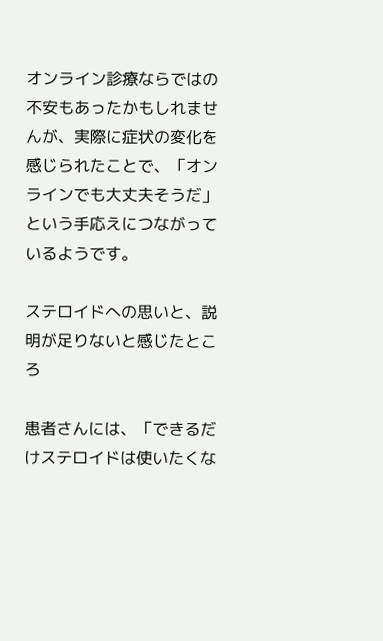オンライン診療ならではの不安もあったかもしれませんが、実際に症状の変化を感じられたことで、「オンラインでも大丈夫そうだ」という手応えにつながっているようです。

ステロイドへの思いと、説明が足りないと感じたところ

患者さんには、「できるだけステロイドは使いたくな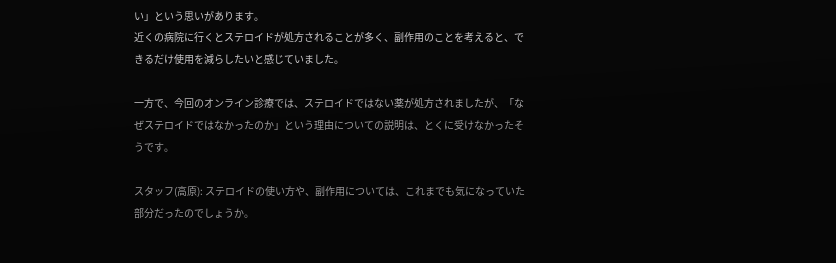い」という思いがあります。
近くの病院に行くとステロイドが処方されることが多く、副作用のことを考えると、できるだけ使用を減らしたいと感じていました。

一方で、今回のオンライン診療では、ステロイドではない薬が処方されましたが、「なぜステロイドではなかったのか」という理由についての説明は、とくに受けなかったそうです。

スタッフ(高原): ステロイドの使い方や、副作用については、これまでも気になっていた部分だったのでしょうか。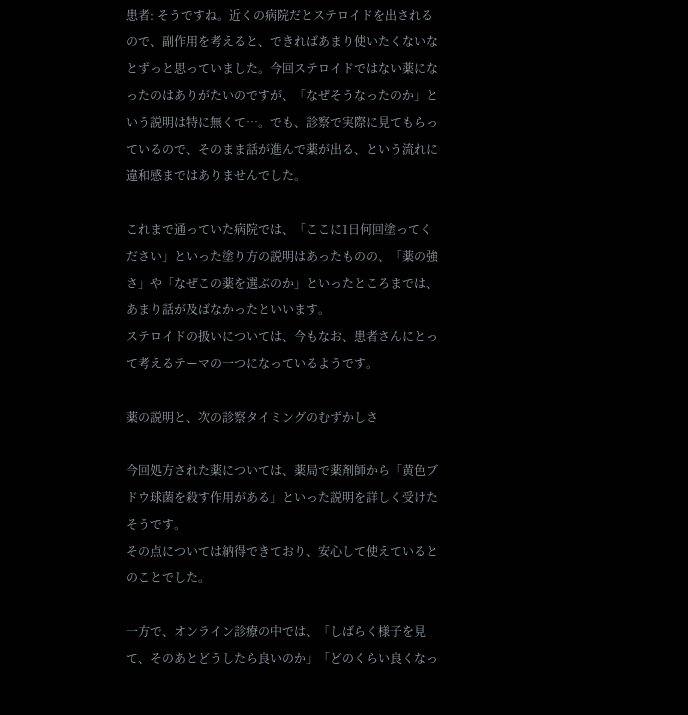患者: そうですね。近くの病院だとステロイドを出されるので、副作用を考えると、できればあまり使いたくないなとずっと思っていました。今回ステロイドではない薬になったのはありがたいのですが、「なぜそうなったのか」という説明は特に無くて…。でも、診察で実際に見てもらっているので、そのまま話が進んで薬が出る、という流れに違和感まではありませんでした。

これまで通っていた病院では、「ここに1日何回塗ってください」といった塗り方の説明はあったものの、「薬の強さ」や「なぜこの薬を選ぶのか」といったところまでは、あまり話が及ばなかったといいます。
ステロイドの扱いについては、今もなお、患者さんにとって考えるテーマの一つになっているようです。

薬の説明と、次の診察タイミングのむずかしさ

今回処方された薬については、薬局で薬剤師から「黄色ブドウ球菌を殺す作用がある」といった説明を詳しく受けたそうです。
その点については納得できており、安心して使えているとのことでした。

一方で、オンライン診療の中では、「しばらく様子を見て、そのあとどうしたら良いのか」「どのくらい良くなっ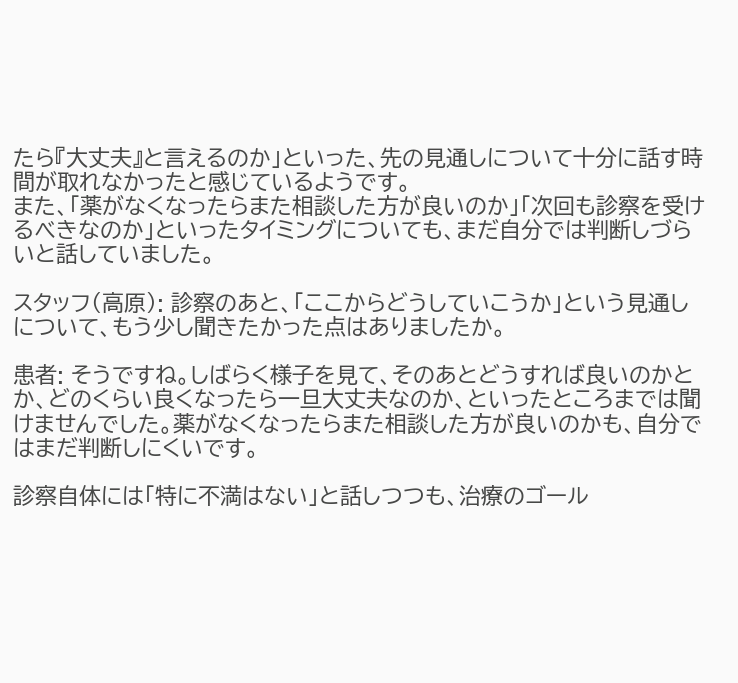たら『大丈夫』と言えるのか」といった、先の見通しについて十分に話す時間が取れなかったと感じているようです。
また、「薬がなくなったらまた相談した方が良いのか」「次回も診察を受けるべきなのか」といったタイミングについても、まだ自分では判断しづらいと話していました。

スタッフ(高原): 診察のあと、「ここからどうしていこうか」という見通しについて、もう少し聞きたかった点はありましたか。

患者: そうですね。しばらく様子を見て、そのあとどうすれば良いのかとか、どのくらい良くなったら一旦大丈夫なのか、といったところまでは聞けませんでした。薬がなくなったらまた相談した方が良いのかも、自分ではまだ判断しにくいです。

診察自体には「特に不満はない」と話しつつも、治療のゴール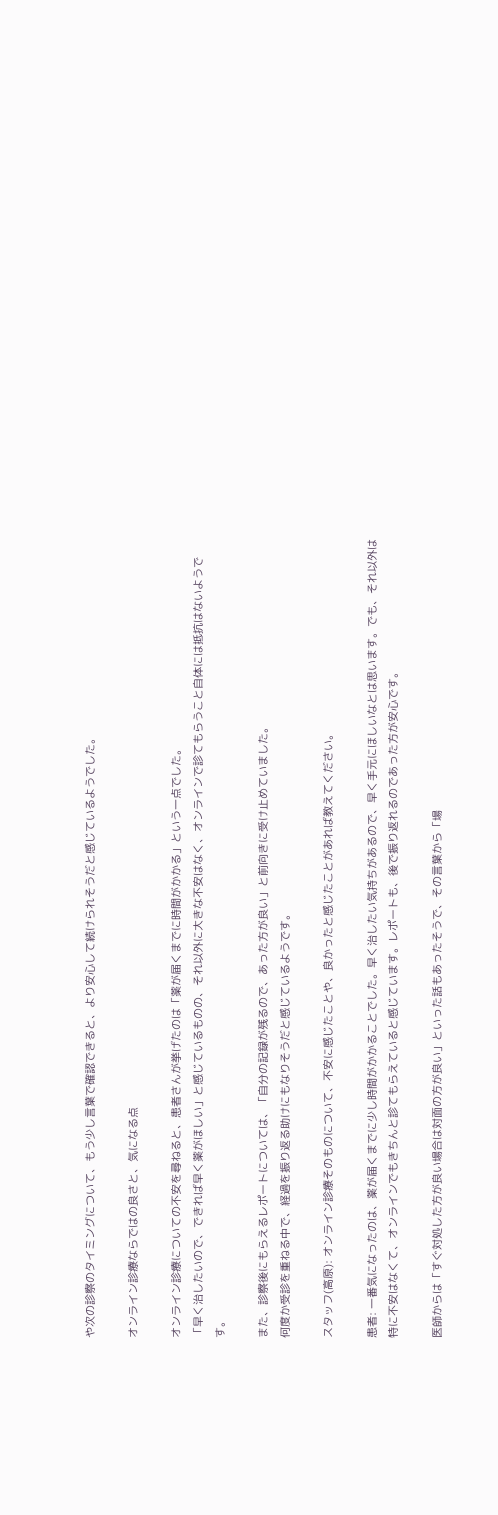や次の診察のタイミングについて、もう少し言葉で確認できると、より安心して続けられそうだと感じているようでした。

オンライン診療ならではの良さと、気になる点

オンライン診療についての不安を尋ねると、患者さんが挙げたのは「薬が届くまでに時間がかかる」という一点でした。
「早く治したいので、できれば早く薬がほしい」と感じているものの、それ以外に大きな不安はなく、オンラインで診てもらうこと自体には抵抗はないようです。

また、診察後にもらえるレポートについては、「自分の記録が残るので、あった方が良い」と前向きに受け止めていました。
何度か受診を重ねる中で、経過を振り返る助けにもなりそうだと感じているようです。

スタッフ(高原): オンライン診療そのものについて、不安に感じたことや、良かったと感じたことがあれば教えてください。

患者: 一番気になったのは、薬が届くまでに少し時間がかかることでした。早く治したい気持ちがあるので、早く手元にほしいなとは思います。でも、それ以外は特に不安はなくて、オンラインでもきちんと診てもらえていると感じています。レポートも、後で振り返れるのであった方が安心です。

医師からは「すぐ対処した方が良い場合は対面の方が良い」といった話もあったそうで、その言葉から「場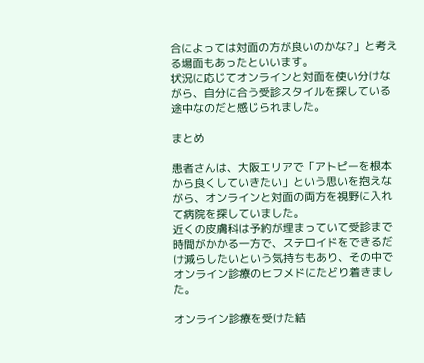合によっては対面の方が良いのかな?」と考える場面もあったといいます。
状況に応じてオンラインと対面を使い分けながら、自分に合う受診スタイルを探している途中なのだと感じられました。

まとめ

患者さんは、大阪エリアで「アトピーを根本から良くしていきたい」という思いを抱えながら、オンラインと対面の両方を視野に入れて病院を探していました。
近くの皮膚科は予約が埋まっていて受診まで時間がかかる一方で、ステロイドをできるだけ減らしたいという気持ちもあり、その中でオンライン診療のヒフメドにたどり着きました。

オンライン診療を受けた結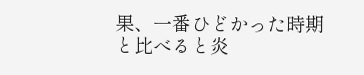果、一番ひどかった時期と比べると炎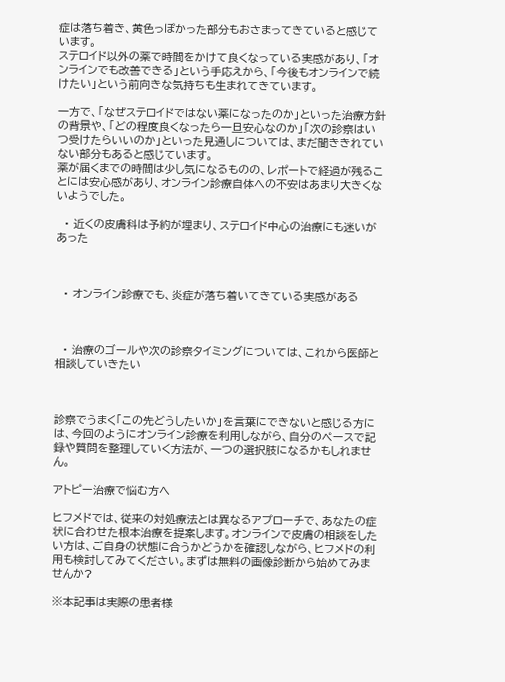症は落ち着き、黄色っぽかった部分もおさまってきていると感じています。
ステロイド以外の薬で時間をかけて良くなっている実感があり、「オンラインでも改善できる」という手応えから、「今後もオンラインで続けたい」という前向きな気持ちも生まれてきています。

一方で、「なぜステロイドではない薬になったのか」といった治療方針の背景や、「どの程度良くなったら一旦安心なのか」「次の診察はいつ受けたらいいのか」といった見通しについては、まだ聞ききれていない部分もあると感じています。
薬が届くまでの時間は少し気になるものの、レポートで経過が残ることには安心感があり、オンライン診療自体への不安はあまり大きくないようでした。

  • 近くの皮膚科は予約が埋まり、ステロイド中心の治療にも迷いがあった



  • オンライン診療でも、炎症が落ち着いてきている実感がある



  • 治療のゴールや次の診察タイミングについては、これから医師と相談していきたい



診察でうまく「この先どうしたいか」を言葉にできないと感じる方には、今回のようにオンライン診療を利用しながら、自分のペースで記録や質問を整理していく方法が、一つの選択肢になるかもしれません。

アトピー治療で悩む方へ

ヒフメドでは、従来の対処療法とは異なるアプローチで、あなたの症状に合わせた根本治療を提案します。オンラインで皮膚の相談をしたい方は、ご自身の状態に合うかどうかを確認しながら、ヒフメドの利用も検討してみてください。まずは無料の画像診断から始めてみませんか?

※本記事は実際の患者様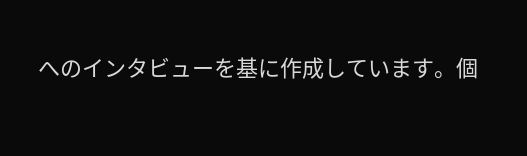へのインタビューを基に作成しています。個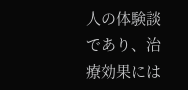人の体験談であり、治療効果には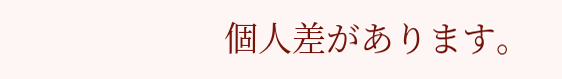個人差があります。